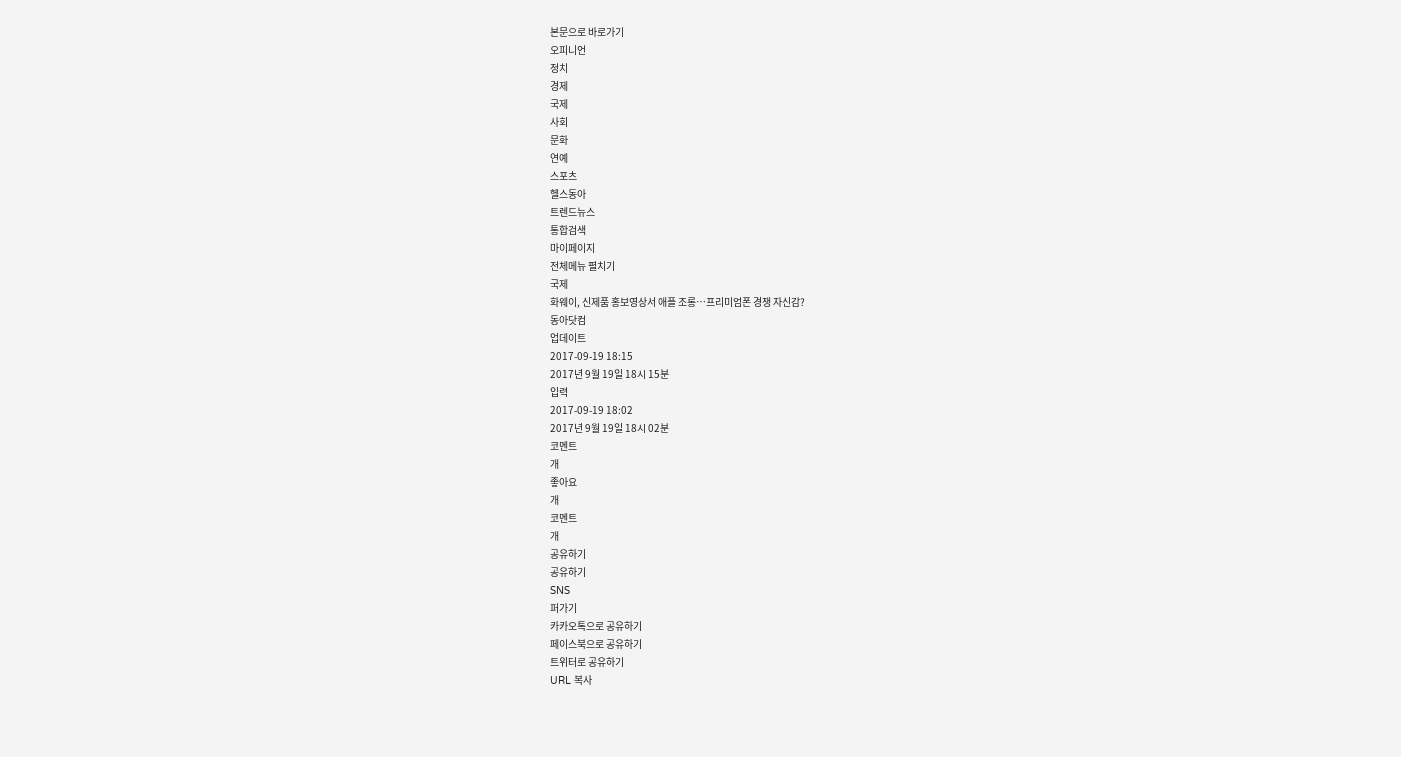본문으로 바로가기
오피니언
정치
경제
국제
사회
문화
연예
스포츠
헬스동아
트렌드뉴스
통합검색
마이페이지
전체메뉴 펼치기
국제
화웨이, 신제품 홍보영상서 애플 조롱…프리미엄폰 경쟁 자신감?
동아닷컴
업데이트
2017-09-19 18:15
2017년 9월 19일 18시 15분
입력
2017-09-19 18:02
2017년 9월 19일 18시 02분
코멘트
개
좋아요
개
코멘트
개
공유하기
공유하기
SNS
퍼가기
카카오톡으로 공유하기
페이스북으로 공유하기
트위터로 공유하기
URL 복사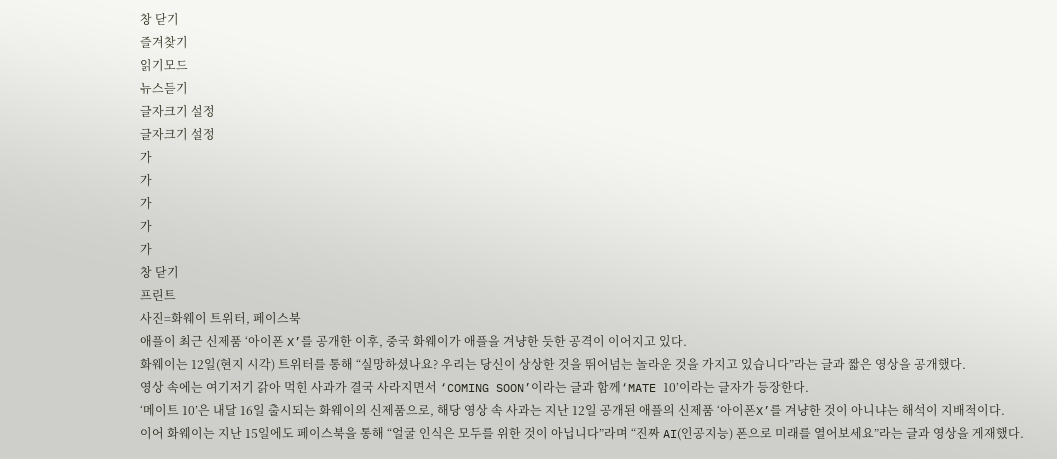창 닫기
즐겨찾기
읽기모드
뉴스듣기
글자크기 설정
글자크기 설정
가
가
가
가
가
창 닫기
프린트
사진=화웨이 트위터, 페이스북
애플이 최근 신제품 ‘아이폰 X’를 공개한 이후, 중국 화웨이가 애플을 겨냥한 듯한 공격이 이어지고 있다.
화웨이는 12일(현지 시각) 트위터를 통해 “실망하셨나요? 우리는 당신이 상상한 것을 뛰어넘는 놀라운 것을 가지고 있습니다”라는 글과 짧은 영상을 공개했다.
영상 속에는 여기저기 갉아 먹힌 사과가 결국 사라지면서 ‘COMING SOON’이라는 글과 함께‘MATE 10’이라는 글자가 등장한다.
‘메이트 10’은 내달 16일 출시되는 화웨이의 신제품으로, 해당 영상 속 사과는 지난 12일 공개된 애플의 신제품 ‘아이폰X’를 겨냥한 것이 아니냐는 해석이 지배적이다.
이어 화웨이는 지난 15일에도 페이스북을 통해 “얼굴 인식은 모두를 위한 것이 아닙니다”라며 “진짜 AI(인공지능) 폰으로 미래를 열어보세요”라는 글과 영상을 게재했다.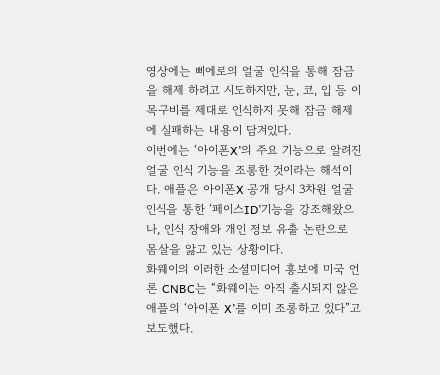영상에는 삐에로의 얼굴 인식을 통해 잠금을 해제 하려고 시도하지만, 눈, 코, 입 등 이목구비를 제대로 인식하지 못해 잠금 해제에 실패하는 내용이 담겨있다.
이번에는 ‘아이폰X’의 주요 기능으로 알려진 얼굴 인식 기능을 조롱한 것이라는 해석이다. 애플은 아이폰X 공개 당시 3차원 얼굴 인식을 통한 ‘페이스ID’기능을 강조해왔으나, 인식 장애와 개인 정보 유출 논란으로 몸살을 앓고 있는 상황이다.
화웨이의 이러한 소셜미디어 홍보에 미국 언론 CNBC는 “화웨이는 아직 출시되지 않은 애플의 ‘아이폰 X’를 이미 조롱하고 있다”고 보도했다.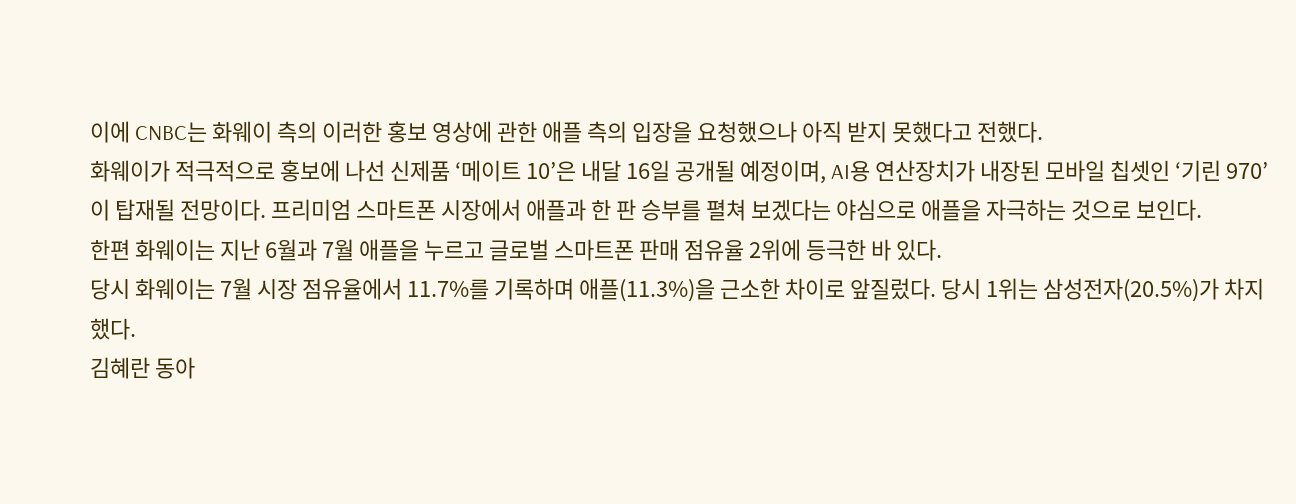이에 CNBC는 화웨이 측의 이러한 홍보 영상에 관한 애플 측의 입장을 요청했으나 아직 받지 못했다고 전했다.
화웨이가 적극적으로 홍보에 나선 신제품 ‘메이트 10’은 내달 16일 공개될 예정이며, AI용 연산장치가 내장된 모바일 칩셋인 ‘기린 970’이 탑재될 전망이다. 프리미엄 스마트폰 시장에서 애플과 한 판 승부를 펼쳐 보겠다는 야심으로 애플을 자극하는 것으로 보인다.
한편 화웨이는 지난 6월과 7월 애플을 누르고 글로벌 스마트폰 판매 점유율 2위에 등극한 바 있다.
당시 화웨이는 7월 시장 점유율에서 11.7%를 기록하며 애플(11.3%)을 근소한 차이로 앞질렀다. 당시 1위는 삼성전자(20.5%)가 차지했다.
김혜란 동아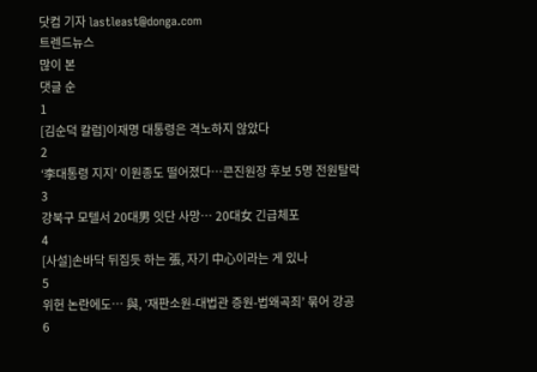닷컴 기자 lastleast@donga.com
트렌드뉴스
많이 본
댓글 순
1
[김순덕 칼럼]이재명 대통령은 격노하지 않았다
2
‘李대통령 지지’ 이원종도 떨어졌다…콘진원장 후보 5명 전원탈락
3
강북구 모텔서 20대男 잇단 사망… 20대女 긴급체포
4
[사설]손바닥 뒤집듯 하는 張, 자기 中心이라는 게 있나
5
위헌 논란에도… 與, ‘재판소원-대법관 증원-법왜곡죄’ 묶어 강공
6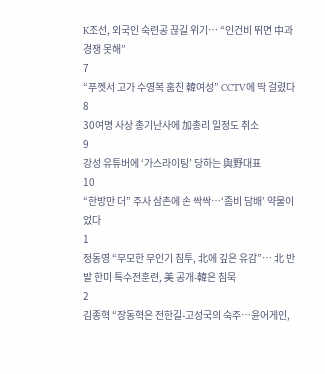K조선, 외국인 숙련공 끊길 위기… “인건비 뛰면 中과 경쟁 못해”
7
“푸껫서 고가 수영복 훔친 韓여성” CCTV에 딱 걸렸다
8
30여명 사상 총기난사에 加총리 일정도 취소
9
강성 유튜버에 ‘가스라이팅’ 당하는 與野대표
10
“한방만 더” 주사 삼촌에 손 싹싹…‘좀비 담배’ 약물이었다
1
정동영 “무모한 무인기 침투, 北에 깊은 유감”… 北 반발 한미 특수전훈련, 美 공개-韓은 침묵
2
김종혁 “장동혁은 전한길-고성국의 숙주…윤어게인,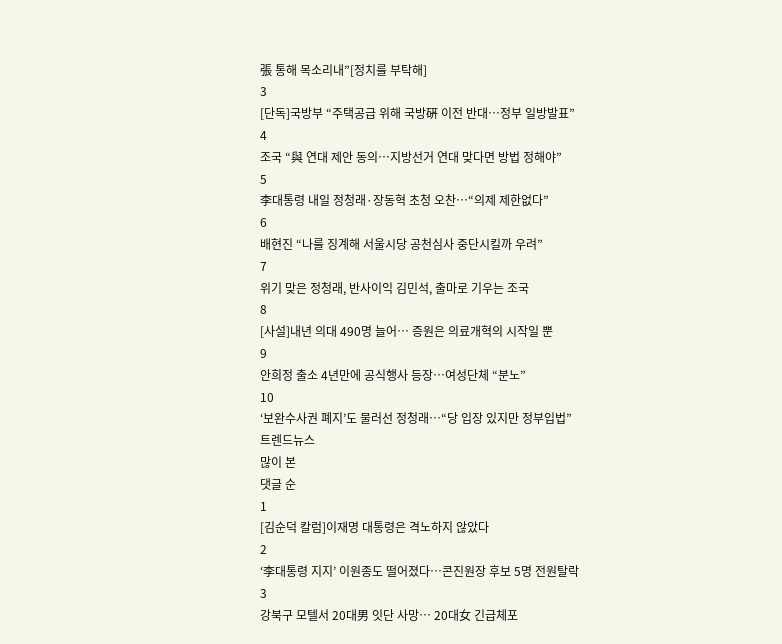張 통해 목소리내”[정치를 부탁해]
3
[단독]국방부 “주택공급 위해 국방硏 이전 반대…정부 일방발표”
4
조국 “與 연대 제안 동의…지방선거 연대 맞다면 방법 정해야”
5
李대통령 내일 정청래·장동혁 초청 오찬…“의제 제한없다”
6
배현진 “나를 징계해 서울시당 공천심사 중단시킬까 우려”
7
위기 맞은 정청래, 반사이익 김민석, 출마로 기우는 조국
8
[사설]내년 의대 490명 늘어… 증원은 의료개혁의 시작일 뿐
9
안희정 출소 4년만에 공식행사 등장…여성단체 “분노”
10
‘보완수사권 폐지’도 물러선 정청래…“당 입장 있지만 정부입법”
트렌드뉴스
많이 본
댓글 순
1
[김순덕 칼럼]이재명 대통령은 격노하지 않았다
2
‘李대통령 지지’ 이원종도 떨어졌다…콘진원장 후보 5명 전원탈락
3
강북구 모텔서 20대男 잇단 사망… 20대女 긴급체포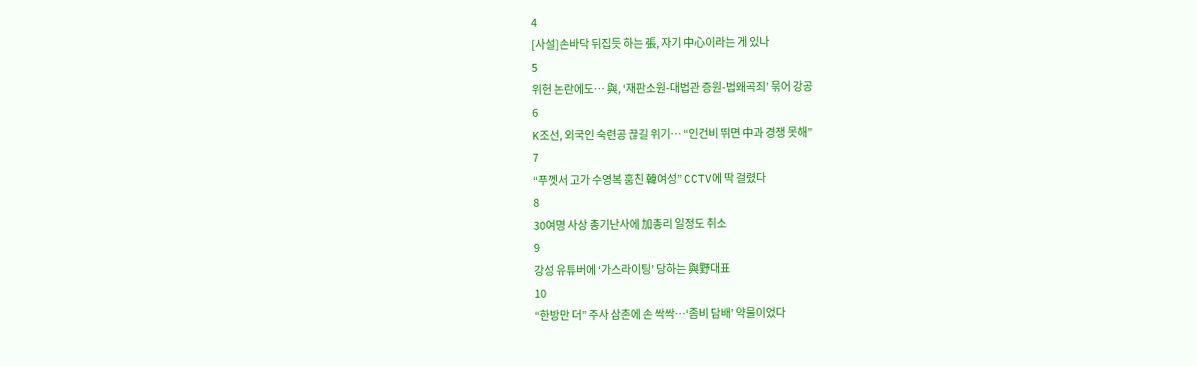4
[사설]손바닥 뒤집듯 하는 張, 자기 中心이라는 게 있나
5
위헌 논란에도… 與, ‘재판소원-대법관 증원-법왜곡죄’ 묶어 강공
6
K조선, 외국인 숙련공 끊길 위기… “인건비 뛰면 中과 경쟁 못해”
7
“푸껫서 고가 수영복 훔친 韓여성” CCTV에 딱 걸렸다
8
30여명 사상 총기난사에 加총리 일정도 취소
9
강성 유튜버에 ‘가스라이팅’ 당하는 與野대표
10
“한방만 더” 주사 삼촌에 손 싹싹…‘좀비 담배’ 약물이었다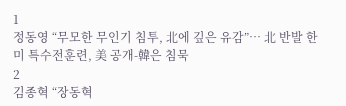1
정동영 “무모한 무인기 침투, 北에 깊은 유감”… 北 반발 한미 특수전훈련, 美 공개-韓은 침묵
2
김종혁 “장동혁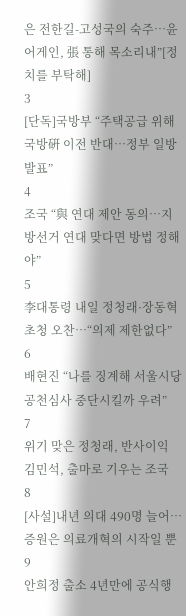은 전한길-고성국의 숙주…윤어게인, 張 통해 목소리내”[정치를 부탁해]
3
[단독]국방부 “주택공급 위해 국방硏 이전 반대…정부 일방발표”
4
조국 “與 연대 제안 동의…지방선거 연대 맞다면 방법 정해야”
5
李대통령 내일 정청래·장동혁 초청 오찬…“의제 제한없다”
6
배현진 “나를 징계해 서울시당 공천심사 중단시킬까 우려”
7
위기 맞은 정청래, 반사이익 김민석, 출마로 기우는 조국
8
[사설]내년 의대 490명 늘어… 증원은 의료개혁의 시작일 뿐
9
안희정 출소 4년만에 공식행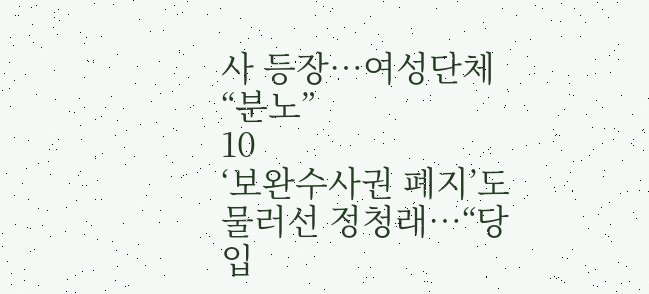사 등장…여성단체 “분노”
10
‘보완수사권 폐지’도 물러선 정청래…“당 입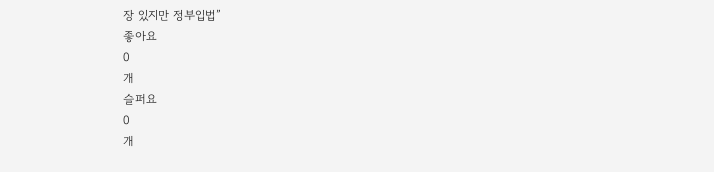장 있지만 정부입법”
좋아요
0
개
슬퍼요
0
개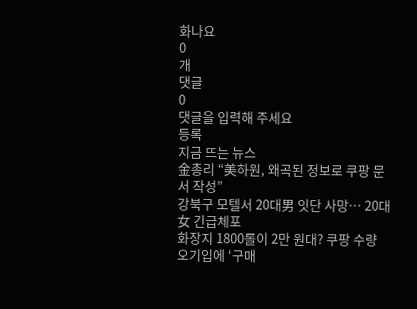화나요
0
개
댓글
0
댓글을 입력해 주세요
등록
지금 뜨는 뉴스
金총리 “美하원, 왜곡된 정보로 쿠팡 문서 작성”
강북구 모텔서 20대男 잇단 사망… 20대女 긴급체포
화장지 1800롤이 2만 원대? 쿠팡 수량 오기입에 ‘구매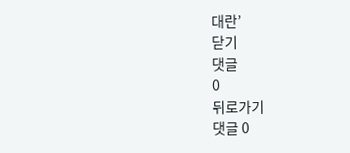대란’
닫기
댓글
0
뒤로가기
댓글 0